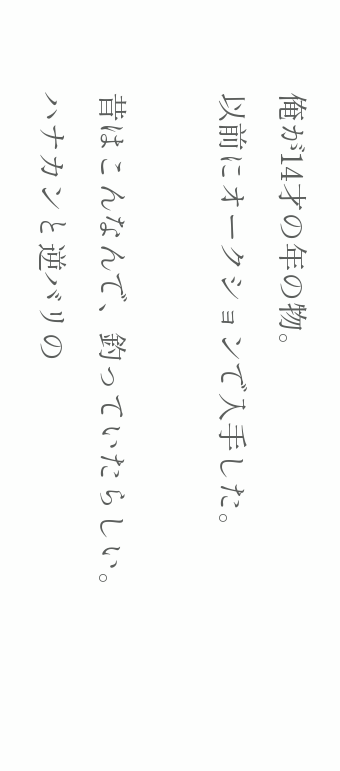俺が14才の年の物。
以前にオークションで入手した。

昔はこんなんで、釣っていたらしい。
ハナカンと逆バリの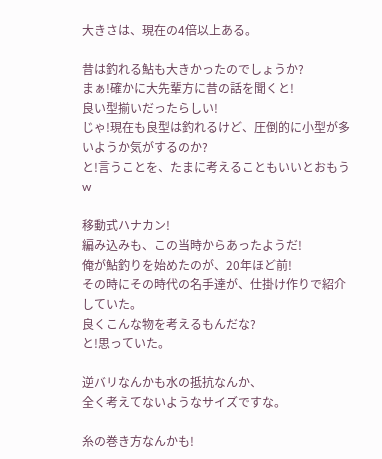大きさは、現在の4倍以上ある。

昔は釣れる鮎も大きかったのでしょうか?
まぁ!確かに大先輩方に昔の話を聞くと!
良い型揃いだったらしい!
じゃ!現在も良型は釣れるけど、圧倒的に小型が多いようか気がするのか?
と!言うことを、たまに考えることもいいとおもうw

移動式ハナカン!
編み込みも、この当時からあったようだ!
俺が鮎釣りを始めたのが、20年ほど前!
その時にその時代の名手達が、仕掛け作りで紹介していた。
良くこんな物を考えるもんだな?
と!思っていた。

逆バリなんかも水の抵抗なんか、
全く考えてないようなサイズですな。

糸の巻き方なんかも!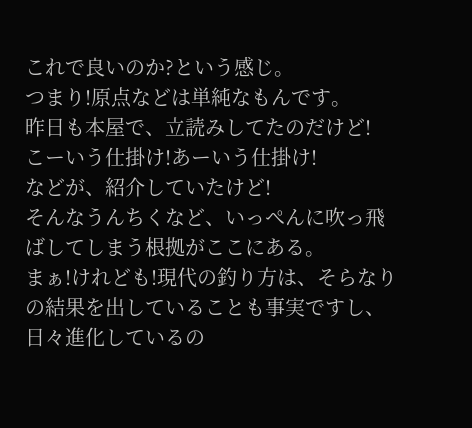これで良いのか?という感じ。
つまり!原点などは単純なもんです。
昨日も本屋で、立読みしてたのだけど!
こーいう仕掛け!あーいう仕掛け!
などが、紹介していたけど!
そんなうんちくなど、いっぺんに吹っ飛ばしてしまう根拠がここにある。
まぁ!けれども!現代の釣り方は、そらなりの結果を出していることも事実ですし、
日々進化しているの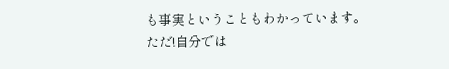も事実ということもわかっています。
ただ!自分では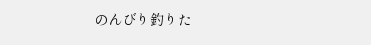のんびり釣りた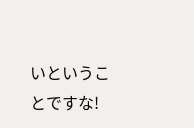いということですな!